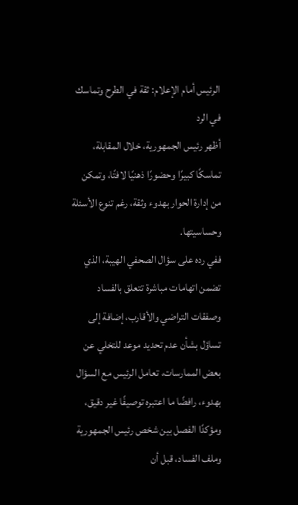الرئيس أمام الإعلام: ثقة في الطرح وتماسك في الرد
أظهر رئيس الجمهورية، خلال المقابلة، تماسكًا كبيرًا وحضورًا ذهنيًا لافتًا، وتمكن من إدارة الحوار بهدوء وثقة، رغم تنوع الأسئلة وحساسيتها.
ففي رده على سؤال الصحفي الهيبة، الذي تضمن اتهامات مباشرة تتعلق بالفساد وصفقات التراضي والأقارب، إضافة إلى تساؤل بشأن عدم تحديد موعد للتخلي عن بعض الممارسات، تعامل الرئيس مع السؤال بهدوء، رافضًا ما اعتبره توصيفًا غير دقيق، ومؤكدًا الفصل بين شخص رئيس الجمهورية وملف الفساد، قبل أن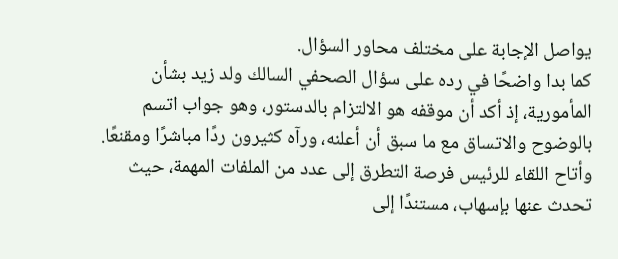يواصل الإجابة على مختلف محاور السؤال.
كما بدا واضحًا في رده على سؤال الصحفي السالك ولد زيد بشأن المأمورية، إذ أكد أن موقفه هو الالتزام بالدستور، وهو جواب اتسم بالوضوح والاتساق مع ما سبق أن أعلنه، ورآه كثيرون ردًا مباشرًا ومقنعًا.
وأتاح اللقاء للرئيس فرصة التطرق إلى عدد من الملفات المهمة، حيث تحدث عنها بإسهاب، مستندًا إلى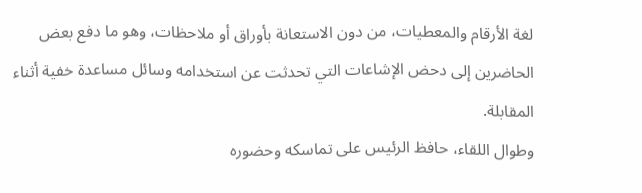لغة الأرقام والمعطيات، من دون الاستعانة بأوراق أو ملاحظات، وهو ما دفع بعض الحاضرين إلى دحض الإشاعات التي تحدثت عن استخدامه وسائل مساعدة خفية أثناء المقابلة.
وطوال اللقاء، حافظ الرئيس على تماسكه وحضوره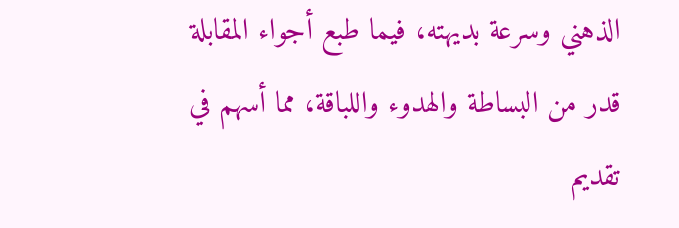الذهني وسرعة بديهته، فيما طبع أجواء المقابلة قدر من البساطة والهدوء واللباقة، مما أسهم في تقديم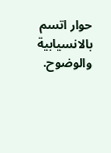حوار اتسم بالانسيابية والوضوح.